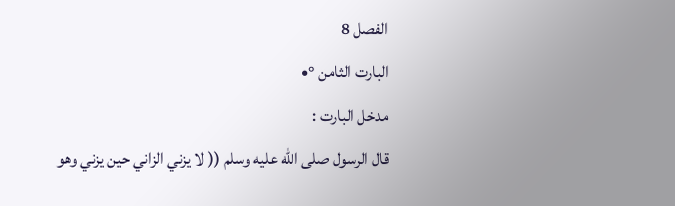الفصل 8
البارت الثامن °•
مدخل البارت :
قال الرسول صلى الله عليه وسلم (( لا يزني الزاني حين يزني وهو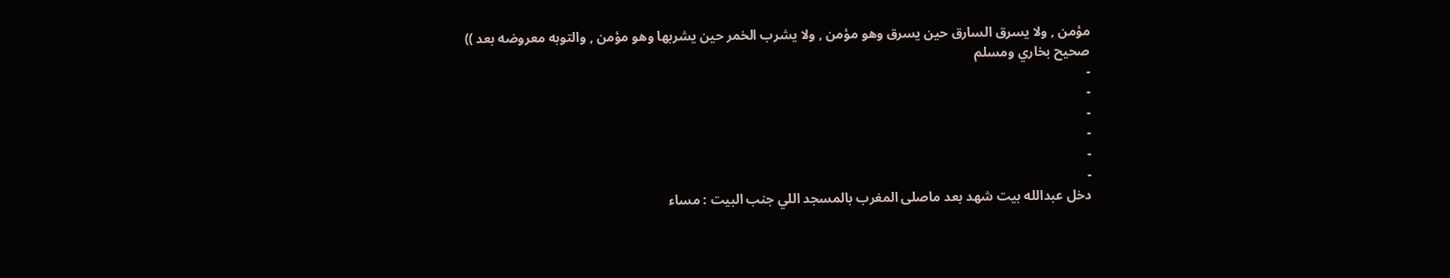مؤمن , ولا يسرق السارق حين يسرق وهو مؤمن , ولا يشرب الخمر حين يشربها وهو مؤمن , والتوبه معروضه بعد ))
صحيح بخاري ومسلم
-
-
-
-
-
-
دخل عبدالله بيت شهد بعد ماصلى المغرب بالمسجد اللي جنب البيت : مساء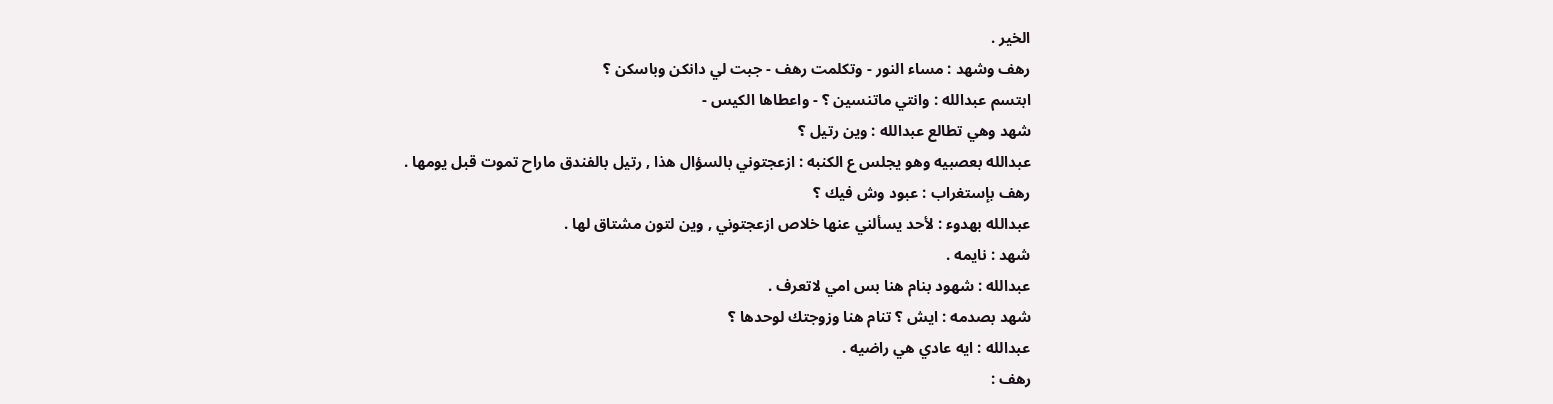الخير .
رهف وشهد : مساء النور - وتكلمت رهف - جبت لي دانكن وباسكن ؟
ابتسم عبدالله : وانتي ماتنسين ؟ - واعطاها الكيس -
شهد وهي تطالع عبدالله : وين رتيل ؟
عبدالله بعصبيه وهو يجلس ع الكنبه : ازعجتوني بالسؤال هذا , رتيل بالفندق ماراح تموت قبل يومها .
رهف بإستغراب : عبود وش فيك ؟
عبدالله بهدوء : لأحد يسألني عنها خلاص ازعجتوني , وين لتون مشتاق لها .
شهد : نايمه .
عبدالله : شهود بنام هنا بس امي لاتعرف .
شهد بصدمه : ايش ؟ تنام هنا وزوجتك لوحدها ؟
عبدالله : ايه عادي هي راضيه .
رهف :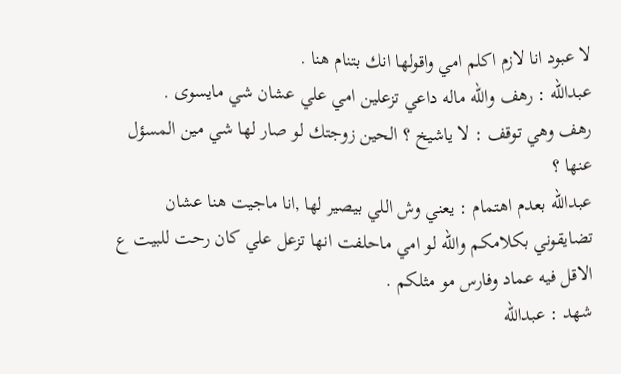لا عبود انا لازم اكلم امي واقولها انك بتنام هنا .
عبدالله : رهف والله ماله داعي تزعلين امي علي عشان شي مايسوى .
رهف وهي توقف : لا ياشيخ ؟ الحين زوجتك لو صار لها شي مين المسؤل عنها ؟
عبدالله بعدم اهتمام : يعني وش اللي بيصير لها ,انا ماجيت هنا عشان تضايقوني بكلامكم والله لو امي ماحلفت انها تزعل علي كان رحت للبيت ع الاقل فيه عماد وفارس مو مثلكم .
شهد : عبدالله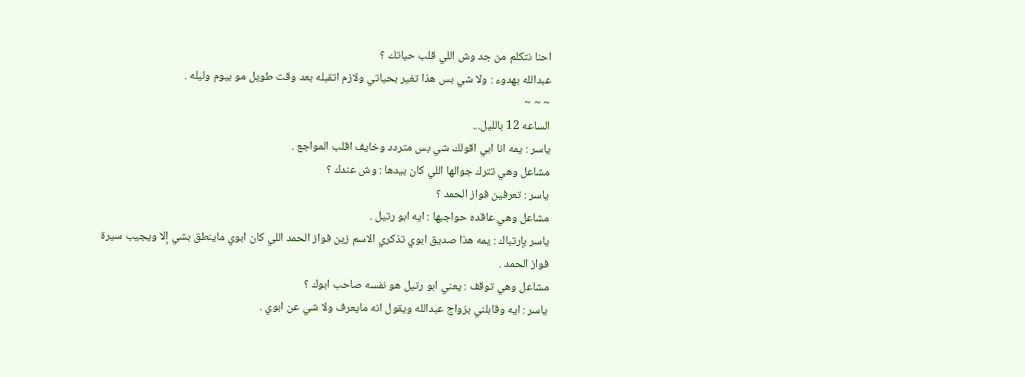احنا نتكلم من جد وش اللي قلب حياتك ؟
عبدالله بهدوء : ولا شي بس هذا تغير بحياتي ولازم اتقبله بعد وقت طويل مو بيوم وليله .
~ ~ ~
الساعه 12 بالليل...
ياسر : يمه انا ابي اقولك شي بس متردد وخايف اقلب المواجع .
مشاعل وهي تترك جوالها اللي كان بيدها : وش عندك ؟
ياسر : تعرفين فواز الحمد ؟
مشاعل وهي عاقده حواجبها : ايه ابو رتيل .
ياسر بإرتباك : يمه هذا صديق ابوي تذكري الاسم زين فواز الحمد اللي كان ابوي ماينطق بشي إلا ويجيب سيرة فواز الحمد .
مشاعل وهي توقف : يعني ابو رتيل هو نفسه صاحب ابوك ؟
ياسر : ايه وقابلني بزواج عبدالله ويقول انه مايعرف ولا شي عن ابوي .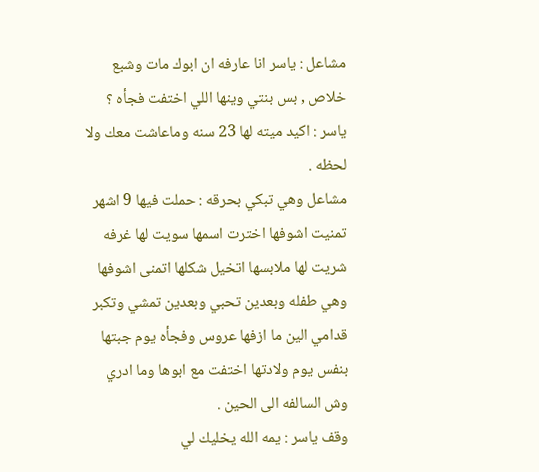مشاعل : ياسر انا عارفه ان ابوك مات وشبع خلاص , بس بنتي وينها اللي اختفت فجأه ؟
ياسر : اكيد ميته لها 23 سنه وماعاشت معك ولا لحظه .
مشاعل وهي تبكي بحرقه : حملت فيها 9 اشهر تمنيت اشوفها اخترت اسمها سويت لها غرفه شريت لها ملابسها اتخيل شكلها اتمنى اشوفها وهي طفله وبعدين تحبي وبعدين تمشي وتكبر قدامي الين ما ازفها عروس وفجأه يوم جبتها بنفس يوم ولادتها اختفت مع ابوها وما ادري وش السالفه الى الحين .
وقف ياسر : يمه الله يخليك لي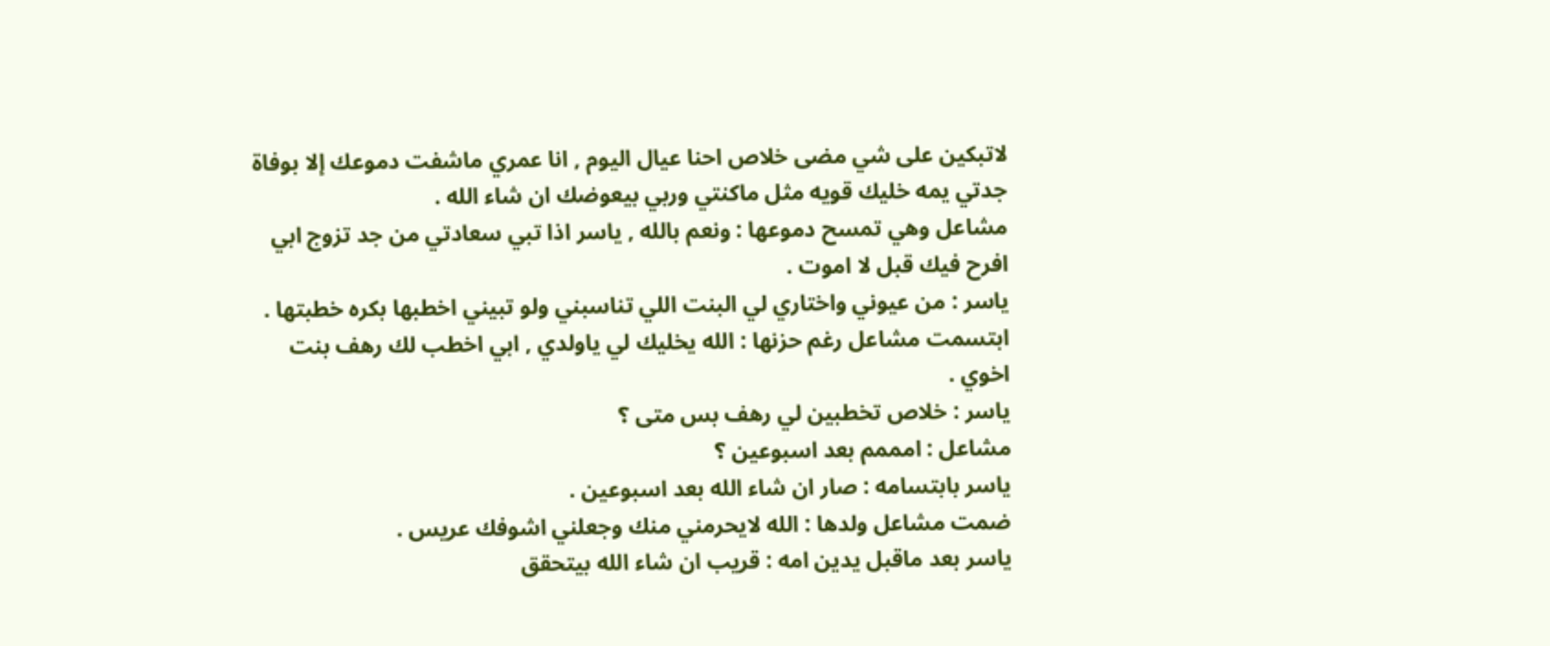لاتبكين على شي مضى خلاص احنا عيال اليوم , انا عمري ماشفت دموعك إلا بوفاة جدتي يمه خليك قويه مثل ماكنتي وربي بيعوضك ان شاء الله .
مشاعل وهي تمسح دموعها : ونعم بالله , ياسر اذا تبي سعادتي من جد تزوج ابي افرح فيك قبل لا اموت .
ياسر : من عيوني واختاري لي البنت اللي تناسبني ولو تبيني اخطبها بكره خطبتها .
ابتسمت مشاعل رغم حزنها : الله يخليك لي ياولدي , ابي اخطب لك رهف بنت اخوي .
ياسر : خلاص تخطبين لي رهف بس متى ؟
مشاعل : امممم بعد اسبوعين ؟
ياسر بابتسامه : صار ان شاء الله بعد اسبوعين .
ضمت مشاعل ولدها : الله لايحرمني منك وجعلني اشوفك عريس .
ياسر بعد ماقبل يدين امه : قريب ان شاء الله بيتحقق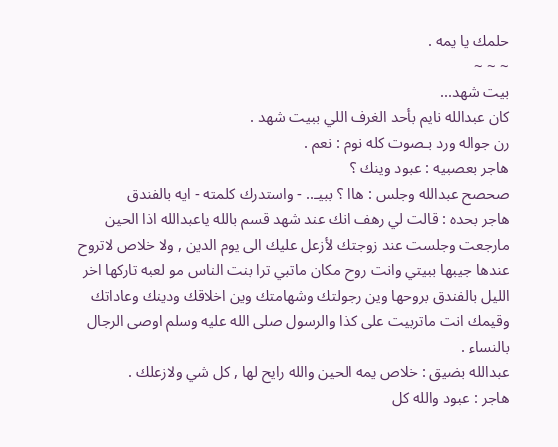حلمك يا يمه .
~ ~ ~
بيت شهد...
كان عبدالله نايم بأحد الغرف اللي ببيت شهد .
رن جواله ورد بـصوت كله نوم : نعم .
هاجر بعصبيه : عبود وينك ؟
صحصح عبدالله وجلس : هاا ؟ ببيـ.. - واستدرك كلمته - ايه بالفندق
هاجر بحده : قالت لي رهف انك عند شهد قسم بالله ياعبدالله اذا الحين مارجعت وجلست عند زوجتك لأزعل عليك الى يوم الدين , ولا خلاص لاتروح عندها جيبها ببيتي وانت روح مكان ماتبي ترا بنت الناس مو لعبه تاركها اخر الليل بالفندق بروحها وين رجولتك وشهامتك وين اخلاقك ودينك وعاداتك وقيمك انت ماتربيت على كذا والرسول صلى الله عليه وسلم اوصى الرجال بالنساء .
عبدالله بضيق : خلاص يمه الحين والله رايح لها , كل شي ولازعلك .
هاجر : عبود والله كل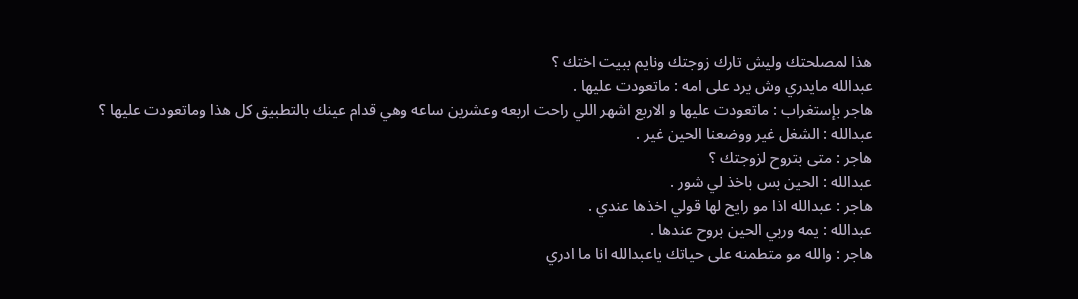هذا لمصلحتك وليش تارك زوجتك ونايم ببيت اختك ؟
عبدالله مايدري وش يرد على امه : ماتعودت عليها .
هاجر بإستغراب : ماتعودت عليها و الاربع اشهر اللي راحت اربعه وعشرين ساعه وهي قدام عينك بالتطبيق كل هذا وماتعودت عليها ؟
عبدالله : الشغل غير ووضعنا الحين غير .
هاجر : متى بتروح لزوجتك ؟
عبدالله : الحين بس باخذ لي شور .
هاجر : عبدالله اذا مو رايح لها قولي اخذها عندي .
عبدالله : يمه وربي الحين بروح عندها .
هاجر : والله مو متطمنه على حياتك ياعبدالله انا ما ادري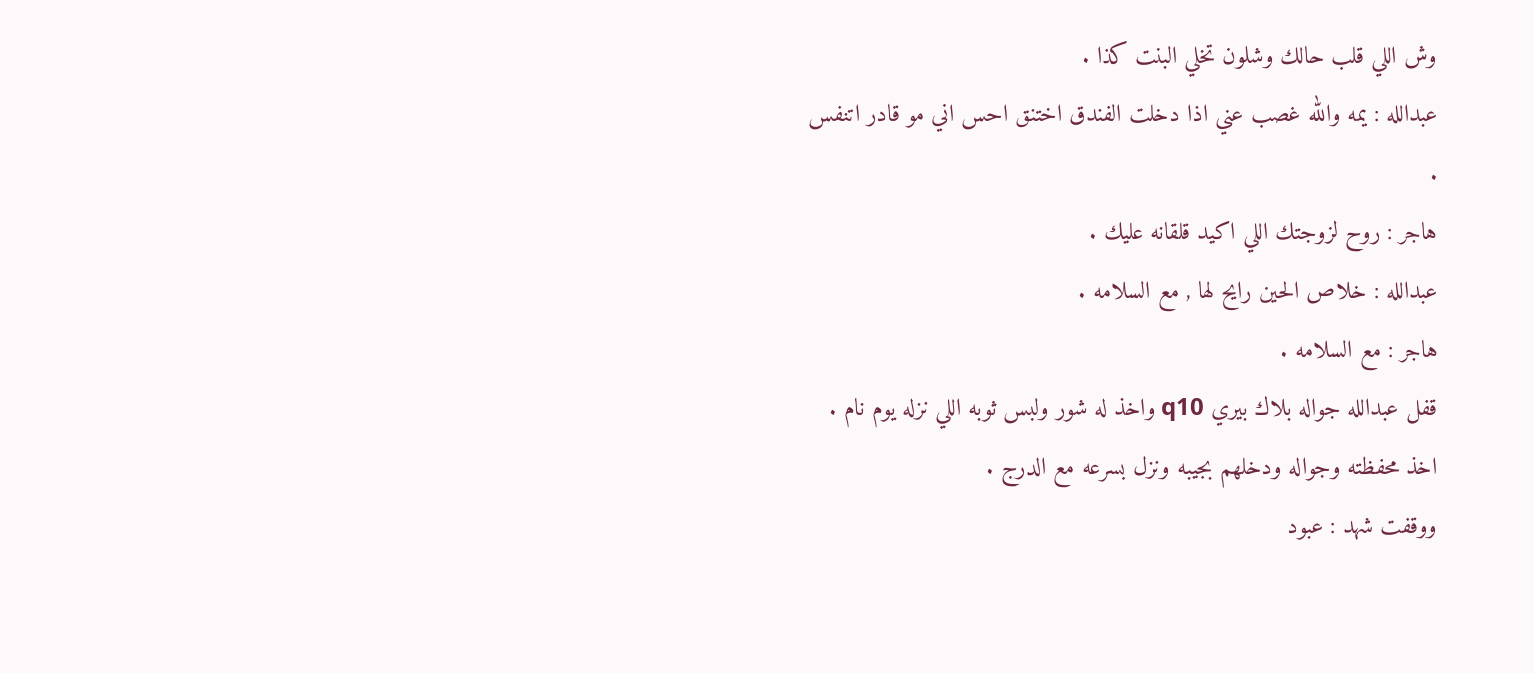وش اللي قلب حالك وشلون تخلي البنت كذا .
عبدالله : يمه والله غصب عني اذا دخلت الفندق اختنق احس اني مو قادر اتنفس .
هاجر : روح لزوجتك اللي اكيد قلقانه عليك .
عبدالله : خلاص الحين رايح لها , مع السلامه .
هاجر : مع السلامه .
قفل عبدالله جواله بلاك بيري q10 واخذ له شور ولبس ثوبه اللي نزله يوم نام .
اخذ محفظته وجواله ودخلهم بجيبه ونزل بسرعه مع الدرج .
ووقفت شهد : عبود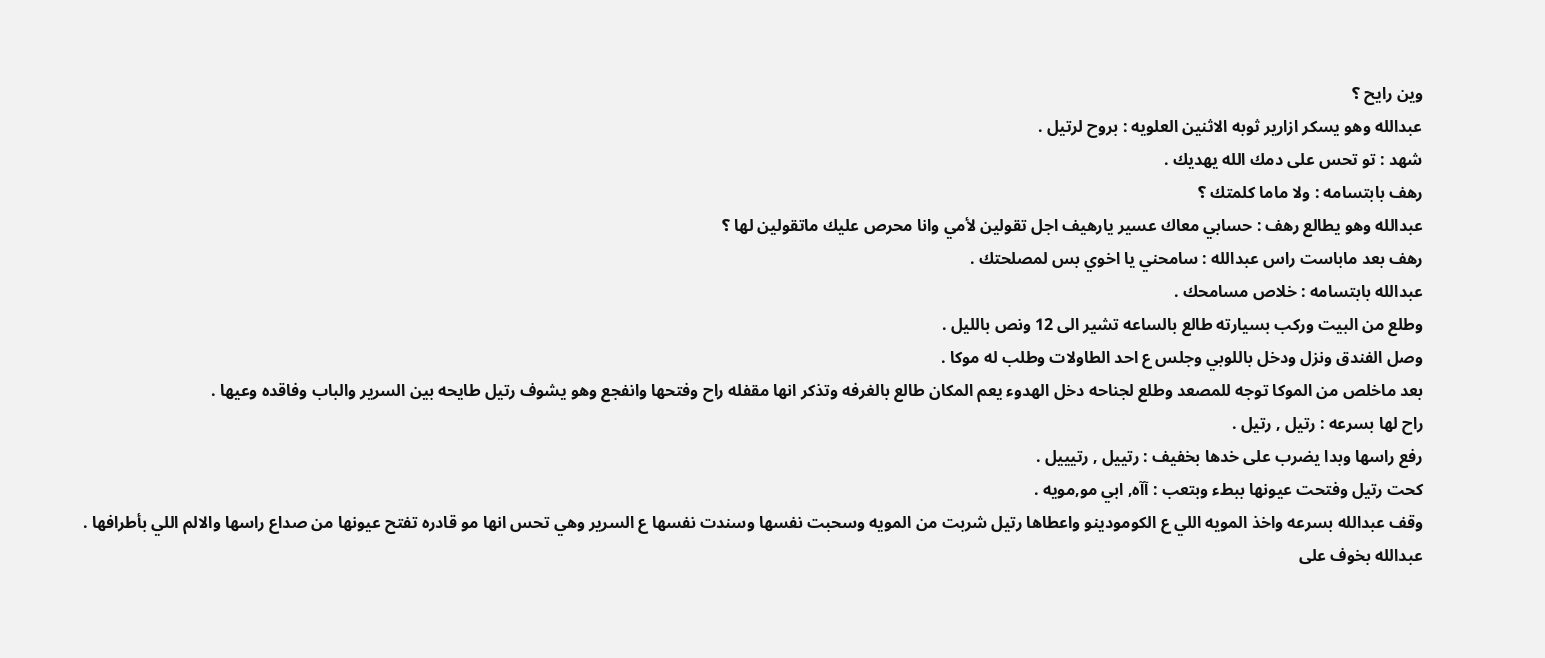وين رايح ؟
عبدالله وهو يسكر ازارير ثوبه الاثنين العلويه : بروح لرتيل .
شهد : تو تحس على دمك الله يهديك .
رهف بابتسامه : ولا ماما كلمتك ؟
عبدالله وهو يطالع رهف : حسابي معاك عسير يارهيف اجل تقولين لأمي وانا محرص عليك ماتقولين لها ؟
رهف بعد ماباست راس عبدالله : سامحني يا اخوي بس لمصلحتك .
عبدالله بابتسامه : خلاص مسامحك .
وطلع من البيت وركب بسيارته طالع بالساعه تشير الى 12 ونص بالليل .
وصل الفندق ونزل ودخل باللوبي وجلس ع احد الطاولات وطلب له موكا .
بعد ماخلص من الموكا توجه للمصعد وطلع لجناحه دخل الهدوء يعم المكان طالع بالغرفه وتذكر انها مقفله راح وفتحها وانفجع وهو يشوف رتيل طايحه بين السرير والباب وفاقده وعيها .
راح لها بسرعه : رتيل , رتيل .
رفع راسها وبدا يضرب على خدها بخفيف : رتييل , رتيييل .
كحت رتيل وفتحت عيونها ببطء وبتعب : آآه, ابي مو,مويه .
وقف عبدالله بسرعه واخذ المويه اللي ع الكومودينو واعطاها رتيل شربت من المويه وسحبت نفسها وسندت نفسها ع السرير وهي تحس انها مو قادره تفتح عيونها من صداع راسها والالم اللي بأطرافها .
عبدالله بخوف على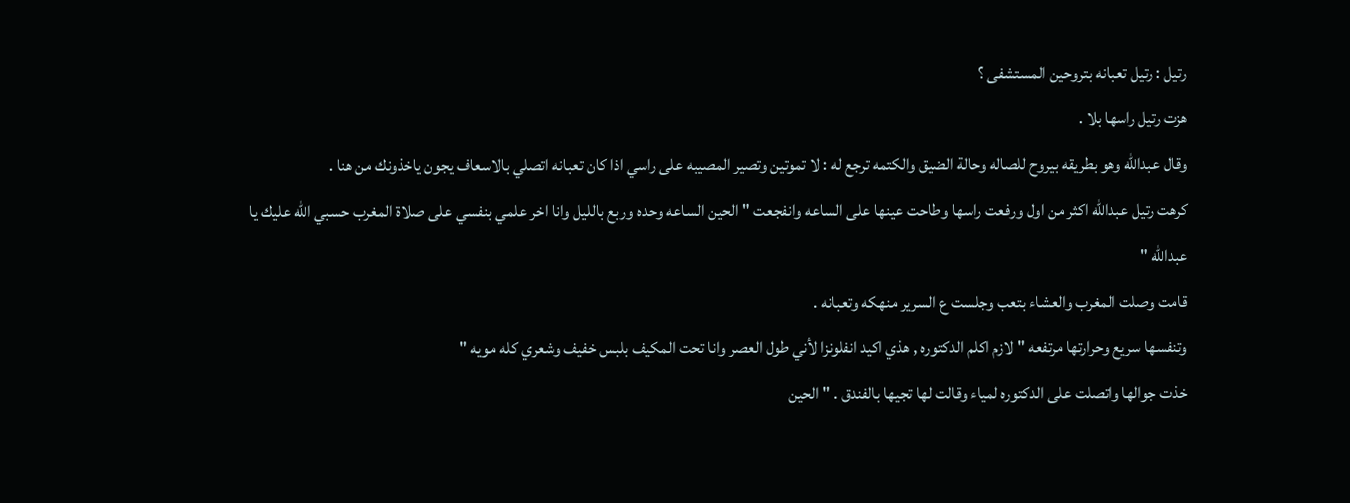رتيل : رتيل تعبانه بتروحين المستشفى ؟
هزت رتيل راسها بلا .
وقال عبدالله وهو بطريقه بيروح للصاله وحالة الضيق والكتمه ترجع له : لا تموتين وتصير المصيبه على راسي اذا كان تعبانه اتصلي بالاسعاف يجون ياخذونك من هنا .
كرهت رتيل عبدالله اكثر من اول ورفعت راسها وطاحت عينها على الساعه وانفجعت " الحين الساعه وحده وربع بالليل وانا اخر علمي بنفسي على صلاة المغرب حسبي الله عليك يا عبدالله "
قامت وصلت المغرب والعشاء بتعب وجلست ع السرير منهكه وتعبانه .
وتنفسها سريع وحرارتها مرتفعه " لازم اكلم الدكتوره , هذي اكيد انفلونزا لأني طول العصر وانا تحت المكيف بلبس خفيف وشعري كله مويه "
خذت جوالها واتصلت على الدكتوره لمياء وقالت لها تجيها بالفندق . " الحين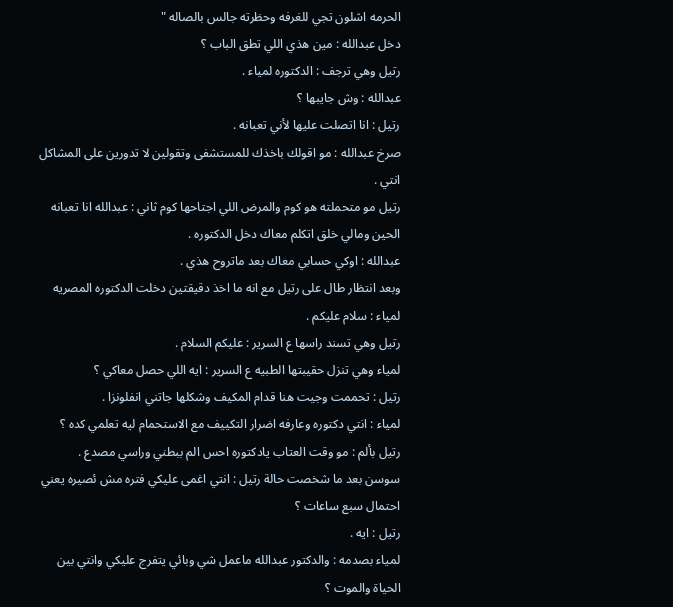الحرمه اشلون تجي للغرفه وحظرته جالس بالصاله "
دخل عبدالله : مين هذي اللي تطق الباب ؟
رتيل وهي ترجف : الدكتوره لمياء .
عبدالله : وش جايبها ؟
رتيل : انا اتصلت عليها لأني تعبانه .
صرخ عبدالله : مو اقولك باخذك للمستشفى وتقولين لا تدورين على المشاكل انتي .
رتيل مو متحملته هو كوم والمرض اللي اجتاحها كوم ثاني : عبدالله انا تعبانه الحين ومالي خلق اتكلم معاك دخل الدكتوره .
عبدالله : اوكي حسابي معاك بعد ماتروح هذي .
وبعد انتظار طال على رتيل مع انه ما اخذ دقيقتين دخلت الدكتوره المصريه لمياء : سلام عليكم .
رتيل وهي تسند راسها ع السرير : عليكم السلام .
لمياء وهي تنزل حقيبتها الطبيه ع السرير : ايه اللي حصل معاكي ؟
رتيل : تحممت وجيت هنا قدام المكيف وشكلها جاتني انفلونزا .
لمياء : انتي دكتوره وعارفه اضرار التكييف مع الاستحمام ليه تعلمي كده ؟
رتيل بألم : مو وقت العتاب يادكتوره احس الم ببطني وراسي مصدع .
سوسن بعد ما شخصت حالة رتيل : انتي اغمى عليكي فتره مش ئصيره يعني احتمال سبع ساعات ؟
رتيل : ايه .
لمياء بصدمه : والدكتور عبدالله ماعمل شي وبائي يتفرج عليكي وانتي بين الحياة والموت ؟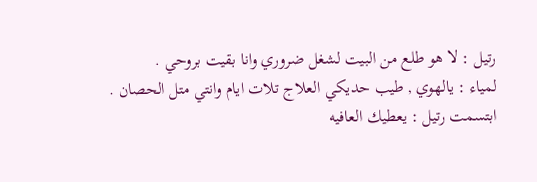رتيل : لا هو طلع من البيت لشغل ضروري وانا بقيت بروحي .
لمياء : يالهوي , طيب حديكي العلاج تلات ايام وانتي متل الحصان .
ابتسمت رتيل : يعطيك العافيه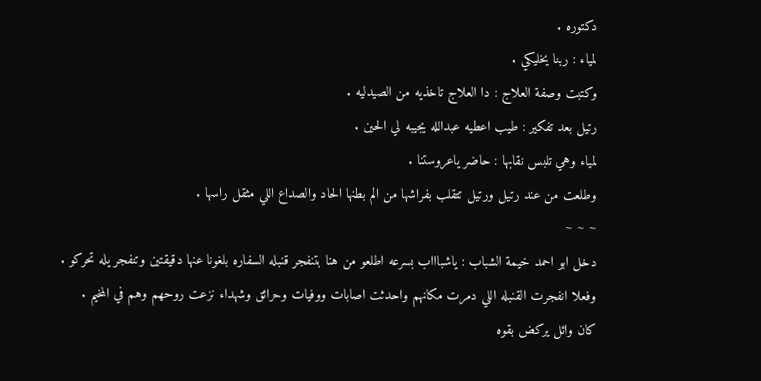دكتوره .
لمياء : ربنا يخليكي .
وكتبت وصفة العلاج : دا العلاج تاخذيه من الصيدليه .
رتيل بعد تفكير : طيب اعطيه عبدالله يجيبه لي الحين .
لمياء وهي تلبس نقابها : حاضر ياعروستنا .
وطلعت من عند رتيل ورتيل تتقلب بفراشها من الم بطنها الحاد والصداع اللي مثقل راسها .
~ ~ ~
دخل ابو احمد خيمة الشباب : ياشباااب بسرعه اطلعو من هنا بتنفجر قنبله السفاره بلغونا عنها دقيقتين وتنفجر يله تحركو .
وفعلا انفجرت القنبله اللي دمرت مكانهم واحدثت اصابات ووفيات وحرائق وشهداء نزعت روحهم وهم في المخيم .
كان وائل يركض بقوه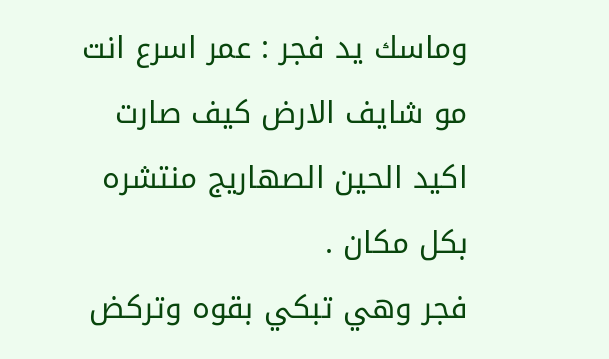وماسك يد فجر : عمر اسرع انت مو شايف الارض كيف صارت اكيد الحين الصهاريج منتشره بكل مكان .
فجر وهي تبكي بقوه وتركض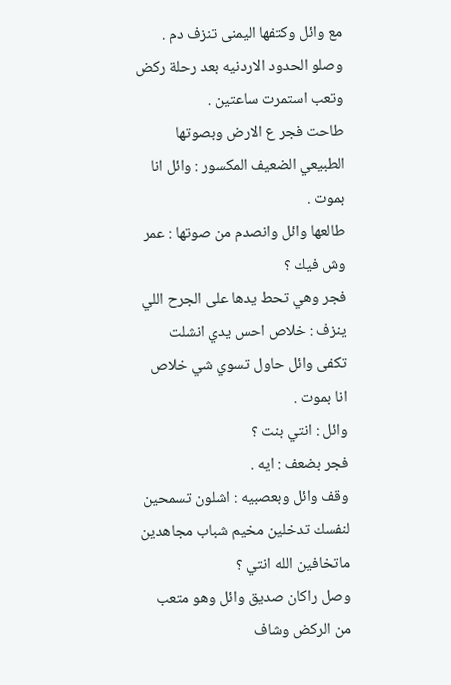مع وائل وكتفها اليمنى تنزف دم .
وصلو الحدود الاردنيه بعد رحلة ركض وتعب استمرت ساعتين .
طاحت فجر ع الارض وبصوتها الطبيعي الضعيف المكسور : وائل انا بموت .
طالعها وائل وانصدم من صوتها : عمر وش فيك ؟
فجر وهي تحط يدها على الجرح اللي ينزف : خلاص احس يدي انشلت تكفى وائل حاول تسوي شي خلاص انا بموت .
وائل : انتي بنت ؟
فجر بضعف : ايه .
وقف وائل وبعصبيه : اشلون تسمحين لنفسك تدخلين مخيم شباب مجاهدين ماتخافين الله انتي ؟
وصل راكان صديق وائل وهو متعب من الركض وشاف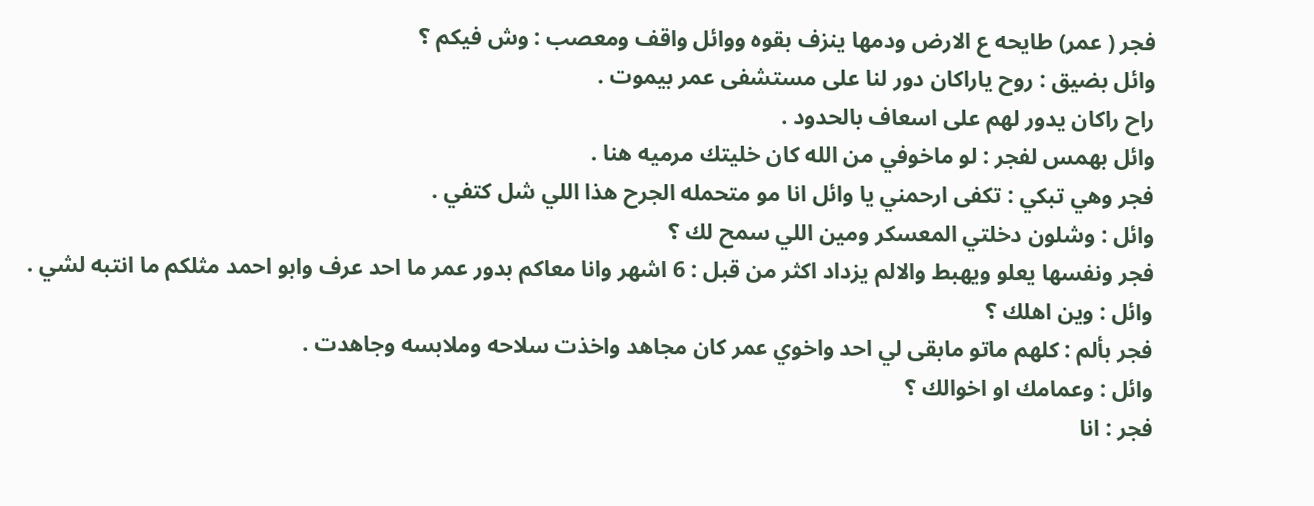فجر ( عمر) طايحه ع الارض ودمها ينزف بقوه ووائل واقف ومعصب : وش فيكم ؟
وائل بضيق : روح ياراكان دور لنا على مستشفى عمر بيموت .
راح راكان يدور لهم على اسعاف بالحدود .
وائل بهمس لفجر : لو ماخوفي من الله كان خليتك مرميه هنا .
فجر وهي تبكي : تكفى ارحمني يا وائل انا مو متحمله الجرح هذا اللي شل كتفي .
وائل : وشلون دخلتي المعسكر ومين اللي سمح لك ؟
فجر ونفسها يعلو ويهبط والالم يزداد اكثر من قبل : 6 اشهر وانا معاكم بدور عمر ما احد عرف وابو احمد مثلكم ما انتبه لشي .
وائل : وين اهلك ؟
فجر بألم : كلهم ماتو مابقى لي احد واخوي عمر كان مجاهد واخذت سلاحه وملابسه وجاهدت .
وائل : وعمامك او اخوالك ؟
فجر : انا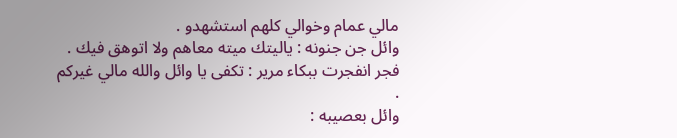مالي عمام وخوالي كلهم استشهدو .
وائل جن جنونه : ياليتك ميته معاهم ولا اتوهق فيك .
فجر انفجرت ببكاء مرير : تكفى يا وائل والله مالي غيركم .
وائل بعصيبه :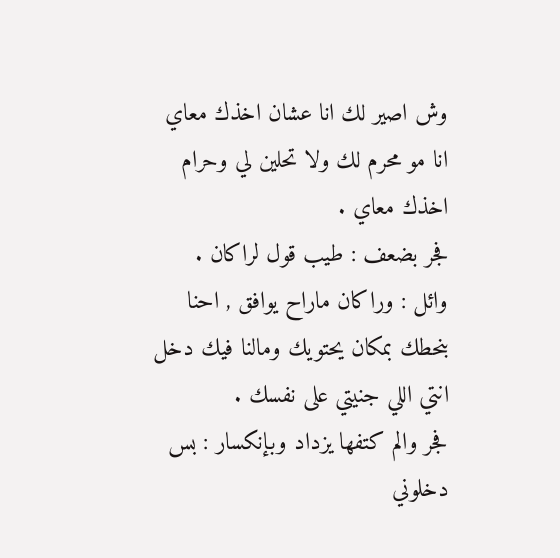وش اصير لك انا عشان اخذك معاي انا مو محرم لك ولا تحلين لي وحرام اخذك معاي .
فجر بضعف : طيب قول لراكان .
وائل : وراكان ماراح يوافق , احنا بنحطك بمكان يحتويك ومالنا فيك دخل انتي اللي جنيتي على نفسك .
فجر والم كتفها يزداد وبإنكسار : بس دخلوني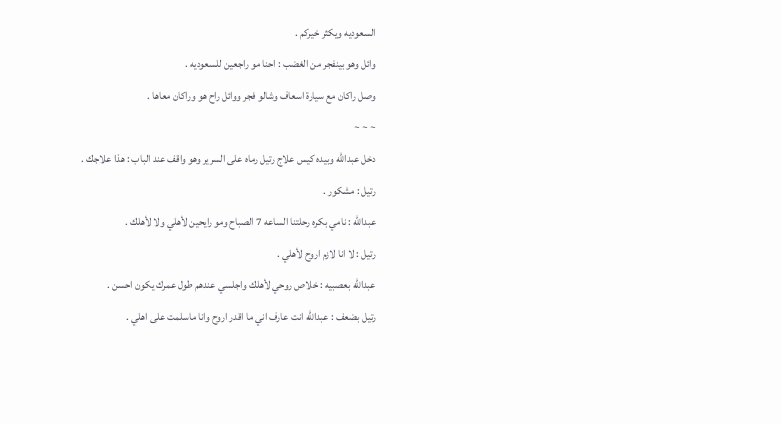السعوديه ويكثر خيركم .
وائل وهو بينفجر من الغضب : احنا مو راجعين للسعوديه .
وصل راكان مع سيارة اسعاف وشالو فجر ووائل راح هو وراكان معاها .
~ ~ ~
دخل عبدالله وبيده كيس علاج رتيل رماه على السرير وهو واقف عند الباب : هذا علاجك .
رتيل : مشكور .
عبدالله : نامي بكره رحلتنا الساعه 7 الصباح ومو رايحين لأهلي ولا لأهلك .
رتيل : لا انا لازم اروح لأهلي .
عبدالله بعصبيه : خلاص روحي لأهلك واجلسي عندهم طول عمرك يكون احسن .
رتيل بضعف : عبدالله انت عارف اني ما اقدر اروح وانا ماسلمت على اهلي .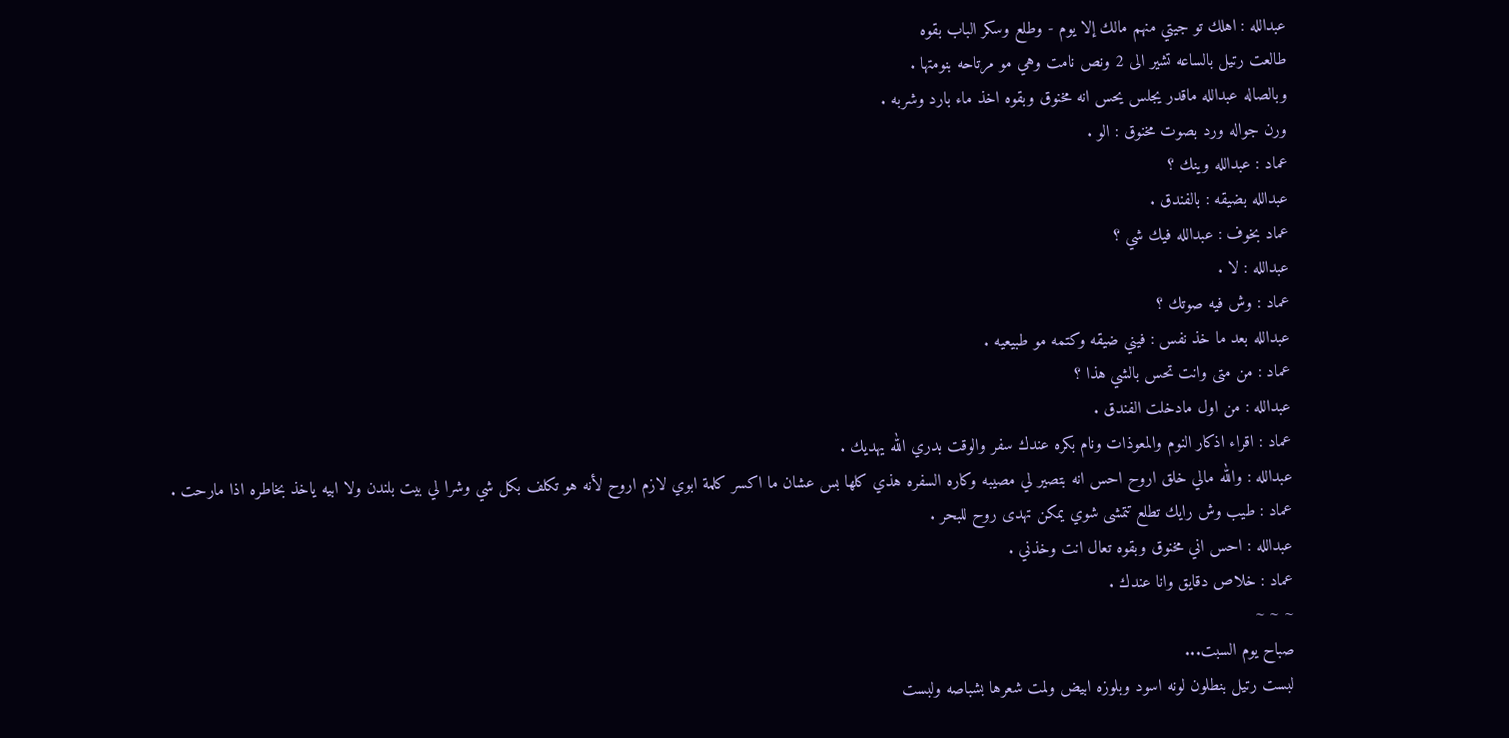عبدالله : اهلك تو جيتي منهم مالك إلا يوم - وطلع وسكر الباب بقوه
طالعت رتيل بالساعه تشير الى 2 ونص نامت وهي مو مرتاحه بنومتها .
وبالصاله عبدالله ماقدر يجلس يحس انه مخنوق وبقوه اخذ ماء بارد وشربه .
ورن جواله ورد بصوت مخنوق : الو .
عماد : عبدالله وينك ؟
عبدالله بضيقه : بالفندق .
عماد بخوف : عبدالله فيك شي ؟
عبدالله : لا .
عماد : وش فيه صوتك ؟
عبدالله بعد ما خذ نفس : فيني ضيقه وكتمه مو طبيعيه .
عماد : من متى وانت تحس بالشي هذا ؟
عبدالله : من اول مادخلت الفندق .
عماد : اقراء اذكار النوم والمعوذات ونام بكره عندك سفر والوقت بدري الله يهديك .
عبدالله : والله مالي خلق اروح احس انه بتصير لي مصيبه وكاره السفره هذي كلها بس عشان ما اكسر كلمة ابوي لازم اروح لأنه هو تكلف بكل شي وشرا لي بيت بلندن ولا ابيه ياخذ بخاطره اذا مارحت .
عماد : طيب وش رايك تطلع تتمشى شوي يمكن تهدى روح للبحر .
عبدالله : احس اني مخنوق وبقوه تعال انت وخذني .
عماد : خلاص دقايق وانا عندك .
~ ~ ~
صباح يوم السبت...
لبست رتيل بنطلون لونه اسود وبلوزه ابيض ولمت شعرها بشباصه ولبست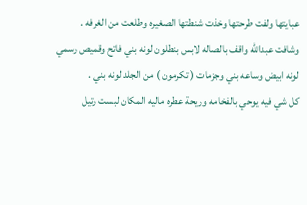عبايتها ولفت طرحتها وخذت شنطتها الصغيره وطلعت من الغرفه .
وشافت عبدالله واقف بالصاله لابس بنطلون لونه بني فاتح وقميص رسمي لونه ابيض وساعه بني وجزمات ( تكرمون ) من الجلد لونه بني .
كل شي فيه يوحي بالفخامه وريحة عطره ماليه المكان لبست رتيل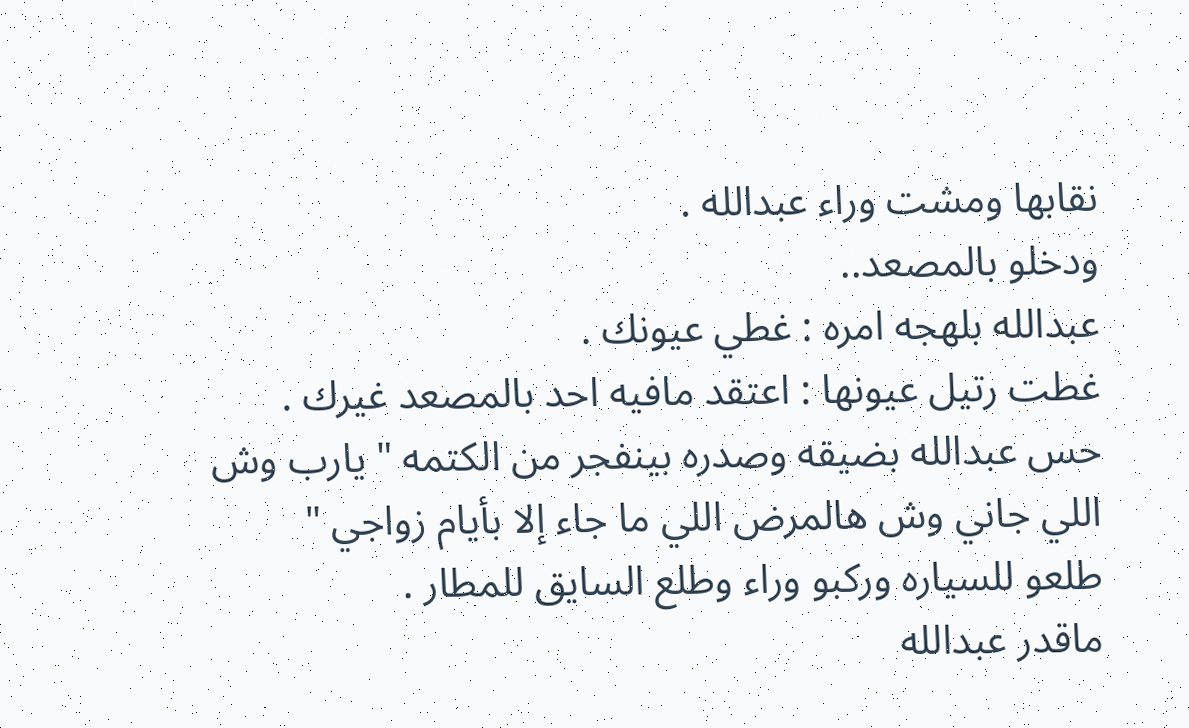نقابها ومشت وراء عبدالله .
ودخلو بالمصعد..
عبدالله بلهجه امره : غطي عيونك .
غطت رتيل عيونها : اعتقد مافيه احد بالمصعد غيرك .
حس عبدالله بضيقه وصدره بينفجر من الكتمه " يارب وش اللي جاني وش هالمرض اللي ما جاء إلا بأيام زواجي "
طلعو للسياره وركبو وراء وطلع السايق للمطار .
ماقدر عبدالله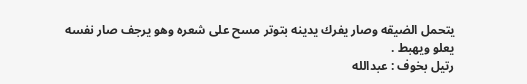يتحمل الضيقه وصار يفرك يدينه بتوتر مسح على شعره وهو يرجف صار نفسه يعلو ويهبط .
رتيل بخوف : عبدالله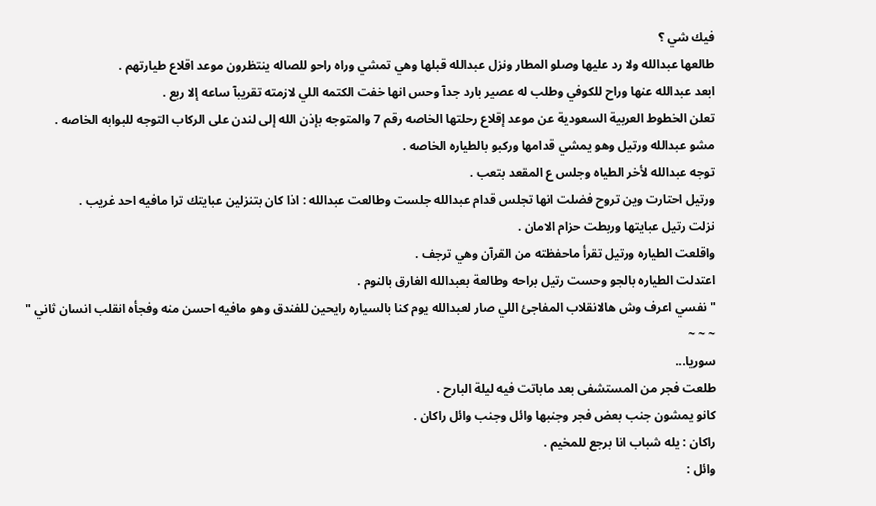فيك شي ؟
طالعها عبدالله ولا رد عليها وصلو المطار ونزل عبدالله قبلها وهي تمشي وراه راحو للصاله ينتظرون موعد اقلاع طيارتهم .
ابعد عبدالله عنها وراح للكوفي وطلب له عصير بارد جدآ وحس انها خفت الكتمه اللي لازمته تقريبآ ساعه إلا ربع .
تعلن الخطوط العربية السعودية عن موعد إقلاع رحلتها الخاصه رقم 7 والمتوجه بإذن الله إلى لندن على الركاب التوجه للبوابه الخاصه .
مشو عبدالله ورتيل وهو يمشي قدامها وركبو بالطياره الخاصه .
توجه عبدالله لأخر الطياه وجلس ع المقعد بتعب .
ورتيل احتارت وين تروح فضلت انها تجلس قدام عبدالله جلست وطالعت عبدالله : اذا كان بتنزلين عبايتك ترا مافيه احد غريب .
نزلت رتيل عبايتها وربطت حزام الامان .
واقلعت الطياره ورتيل تقرأ ماحفظته من القرآن وهي ترجف .
اعتدلت الطياره بالجو وحست رتيل براحه وطالعة بعبدالله الغارق بالنوم .
" نفسي اعرف وش هالانقلاب المفاجئ اللي صار لعبدالله يوم كنا بالسياره رايحين للفندق وهو مافيه احسن منه وفجأه انقلب انسان ثاني "
~ ~ ~
سوريا...
طلعت فجر من المستشفى بعد ماباتت فيه ليلة البارح .
كانو يمشون جنب بعض فجر وجنبها وائل وجنب وائل راكان .
راكان : يله شباب انا برجع للمخيم .
وائل :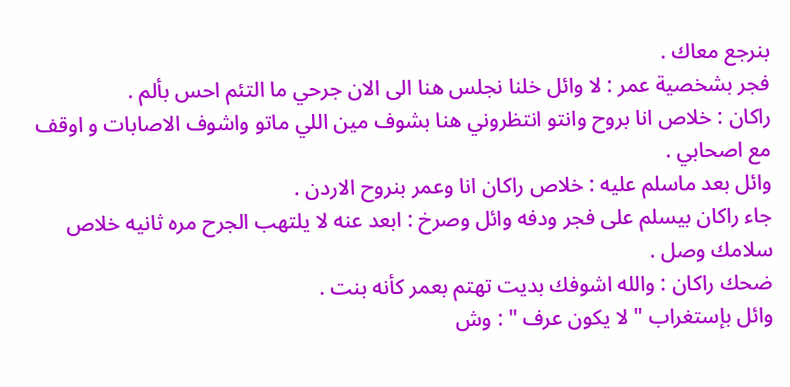بنرجع معاك .
فجر بشخصية عمر : لا وائل خلنا نجلس هنا الى الان جرحي ما التئم احس بألم .
راكان : خلاص انا بروح وانتو انتظروني هنا بشوف مين اللي ماتو واشوف الاصابات و اوقف مع اصحابي .
وائل بعد ماسلم عليه : خلاص راكان انا وعمر بنروح الاردن .
جاء راكان بيسلم على فجر ودفه وائل وصرخ : ابعد عنه لا يلتهب الجرح مره ثانيه خلاص سلامك وصل .
ضحك راكان : والله اشوفك بديت تهتم بعمر كأنه بنت .
وائل بإستغراب " لا يكون عرف " : وش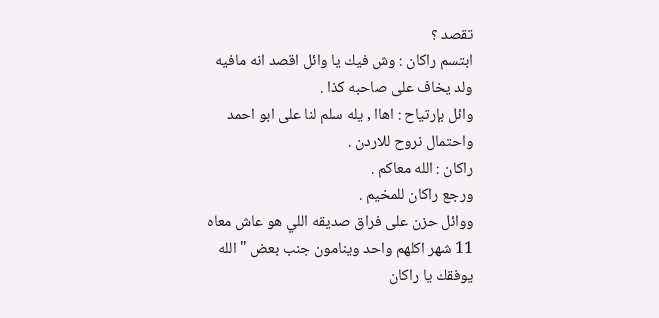تقصد ؟
ابتسم راكان : وش فيك يا وائل اقصد انه مافيه ولد يخاف على صاحبه كذا .
وائل بإرتياح : اهاا , يله سلم لنا على ابو احمد واحتمال نروح للاردن .
راكان : الله معاكم .
ورجع راكان للمخيم .
ووائل حزن على فراق صديقه اللي هو عاش معاه 11 شهر اكلهم واحد وينامون جنب بعض " الله يوفقك يا راكان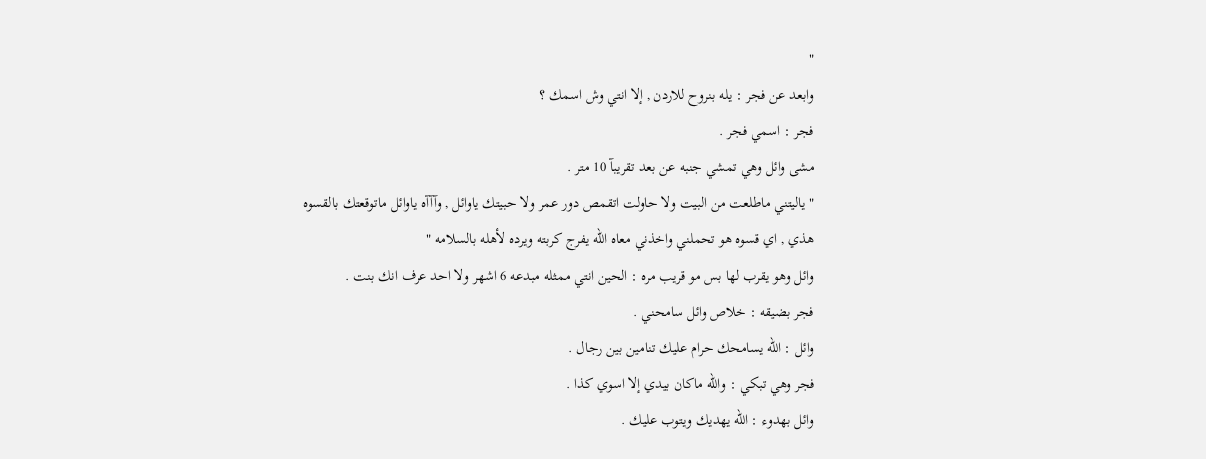"
وابعد عن فجر : يله بنروح للاردن , إلا انتي وش اسمك ؟
فجر : اسمي فجر .
مشى وائل وهي تمشي جنبه عن بعد تقريبآ 10 متر .
" ياليتني ماطلعت من البيت ولا حاولت اتقمص دور عمر ولا حبيتك ياوائل , وآآآه ياوائل ماتوقعتك بالقسوه هذي , اي قسوه هو تحملني واخذني معاه الله يفرج كربته ويرده لأهله بالسلامه "
وائل وهو يقرب لها بس مو قريب مره : الحين انتي ممثله مبدعه 6 اشهر ولا احد عرف انك بنت .
فجر بضيقه : خلاص وائل سامحني .
وائل : الله يسامحك حرام عليك تنامين بين رجال .
فجر وهي تبكي : والله ماكان بيدي إلا اسوي كذا .
وائل بهدوء : الله يهديك ويتوب عليك .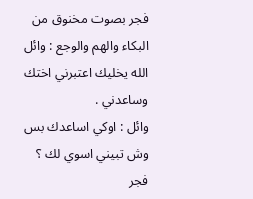فجر بصوت مخنوق من البكاء والهم والوجع : وائل الله يخليك اعتبرني اختك وساعدني .
وائل : اوكي اساعدك بس وش تبيني اسوي لك ؟
فجر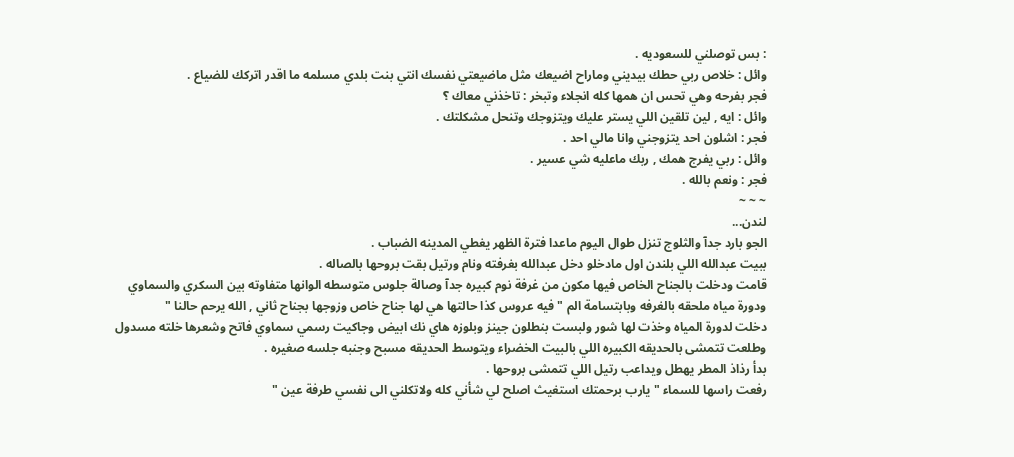: بس توصلني للسعوديه .
وائل : خلاص ربي حطك بيديني وماراح اضيعك مثل ماضيعتي نفسك انتي بنت بلدي مسلمه ما اقدر اتركك للضياع .
فجر بفرحه وهي تحس ان همها كله انجلاء وتبخر : تاخذني معاك ؟
وائل : ايه , لين تلقين اللي يستر عليك ويتزوجك وتنحل مشكلتك .
فجر : اشلون احد يتزوجني وانا مالي احد .
وائل : ربي يفرج همك , ربك ماعليه شي عسير .
فجر : ونعم بالله .
~ ~ ~
لندن...
الجو بارد جدآ والثلوج تنزل طوال اليوم ماعدا فترة الظهر يغطي المدينه الضباب .
ببيت عبدالله اللي بلندن اول مادخلو دخل عبدالله بغرفته ونام ورتيل بقت بروحها بالصاله .
قامت ودخلت بالجناح الخاص فيها مكون من غرفة نوم كبيره جدآ وصالة جلوس متوسطه الوانها متفاوته بين السكري والسماوي ودورة مياه ملحقه بالغرفه وبابتسامة الم " فيه عروس كذا حالتها هي لها جناح خاص وزوجها بجناح ثاني , الله يرحم حالنا "
دخلت لدورة المياه وخذت لها شور ولبست بنطلون جينز وبلوزه هاي نك ابيض وجاكيت رسمي سماوي فاتح وشعرها خلته مسدول وطلعت تتمشى بالحديقه الكبيره اللي بالبيت الخضراء ويتوسط الحديقه مسبح وجنبه جلسه صغيره .
بدأ رذاذ المطر يهطل ويداعب رتيل اللي تتمشى بروحها .
رفعت راسها للسماء " يارب برحمتك استغيث اصلح لي شأني كله ولاتكلني الى نفسي طرفة عين "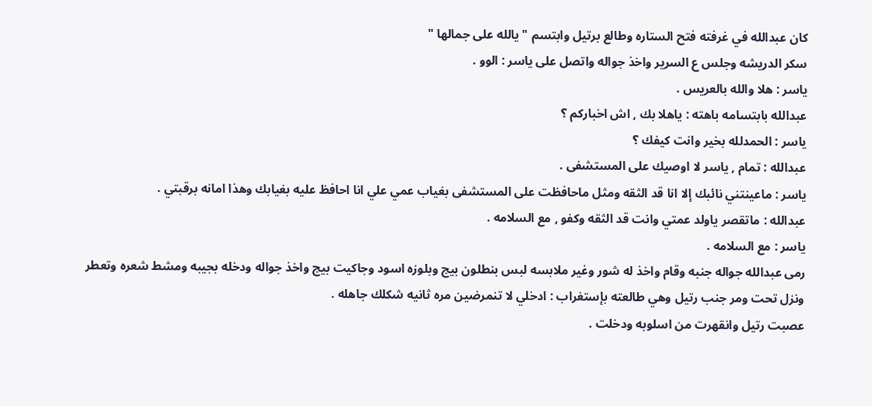كان عبدالله في غرفته فتح الستاره وطالع برتيل وابتسم " يالله على جمالها "
سكر الدريشه وجلس ع السرير واخذ جواله واتصل على ياسر : الوو .
ياسر : هلا والله بالعريس .
عبدالله بابتسامه باهته : ياهلا بك , اش اخباركم ؟
ياسر : الحمدلله بخير وانت كيفك ؟
عبدالله : تمام , ياسر لا اوصيك على المستشفى .
ياسر : ماعينتني نائبك إلا انا قد الثقه ومثل ماحافظت على المستشفى بغياب عمي علي انا احافظ عليه بغيابك وهذا امانه برقبتي .
عبدالله : ماتقصر ياولد عمتي وانت قد الثقه وكفو , مع السلامه .
ياسر : مع السلامه .
رمى عبدالله جواله جنبه وقام واخذ له شور وغير ملابسه لبس بنطلون بيج وبلوزه اسود وجاكيت بيج واخذ جواله ودخله بجيبه ومشط شعره وتعطر ونزل تحت ومر جنب رتيل وهي طالعته بإستغراب : ادخلي لا تنمرضين مره ثانيه شكلك جاهله .
عصبت رتيل وانقهرت من اسلوبه ودخلت .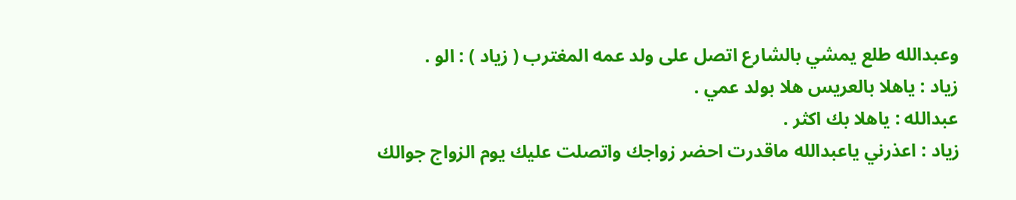وعبدالله طلع يمشي بالشارع اتصل على ولد عمه المغترب ( زياد ) : الو .
زياد : ياهلا بالعريس هلا بولد عمي .
عبدالله : ياهلا بك اكثر .
زياد : اعذرني ياعبدالله ماقدرت احضر زواجك واتصلت عليك يوم الزواج جوالك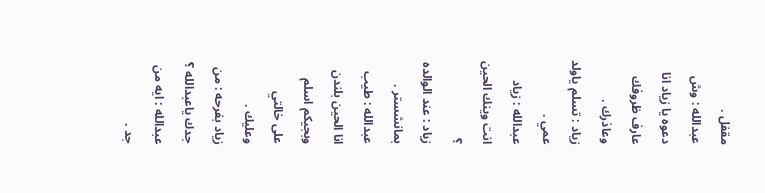مقفل .
عبدالله : وش دعوه يا زياد انا عارف ظروفك وعاذرك .
زياد : تسلم ياولد عمي .
عبدالله : زياد انت وينك الحين ؟
زياد : عند الوالده بمانشستر .
عبدالله : طيب انا الحين بلندن وبجيكم اسلم على خالتي وعليك .
زياد بفرحه : من جدك ياعبدالله ؟
عبدالله : ايه من جد .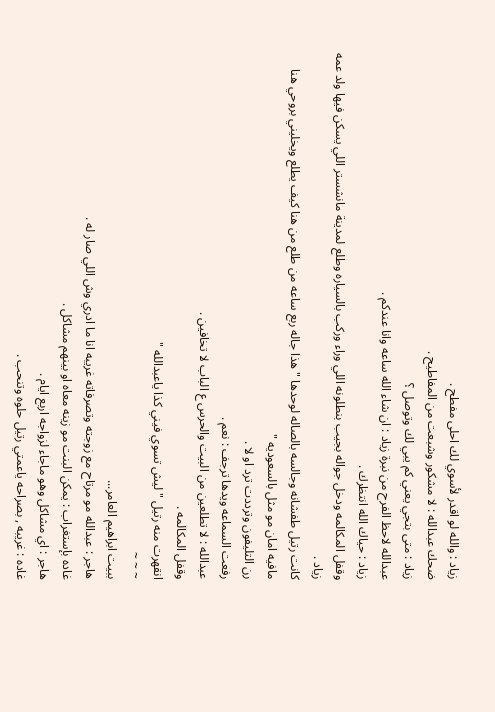زياد : والله لو اقدر لأسوي لك احلى مفطح .
ضحك عبدالله : لا مشكور وشبعت من المفاطيح .
زياد : متى بتجي يعني كم يبي لك وتوصل ؟
عبدالله لاحظ الفرح من نبرة زياد : ان شاء الله ساعه وانا عندكم .
زياد : حياك الله انتظرك .
وقفل المكالمه ودخل جواله بجيب بنطلونه اللي وراء وركب بالسياره وطلع لمدينة مانشستر اللي يسكن فيها ولد عمه زياد .
كانت رتيل طفشانه وجالسه بالصاله لوحدها " هذا جاله ربع ساعه من طلع من هنا كيف يطلع ويخليني بروحي هنا مافيه امان مو مثل بالسعوديه "
رن التليفون وترددت ترد او لا .
رفعت السماعه ويدها ترجف : نعم .
عبدالله : لا تطلعين من البيت والحرس ع الباب لا تخافين .
وقفل المكالمه .
انقهرت منه رتيل " ليش تسوي فيني كذا ياعبدالله "
~ ~ ~
ببيت ابراهيم العامر...
هاجر : عبدالله مو مرتاح مع زوجته وتصرفاته غريبه انا ما ادري وش اللي صار له .
غاده بإستغراب : يمكن البنت مو زينه معاه او بينهم مشاكل .
هاجر : اي مشاكل وهو ماجاء لزواجه اربع ايام .
غاده : غريبه , بصراحه ياعمتي رتيل حلوه وتنحب .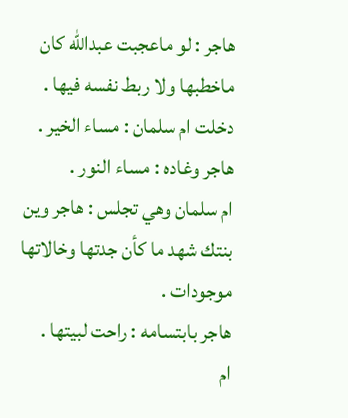هاجر : لو ماعجبت عبدالله كان ماخطبها ولا ربط نفسه فيها .
دخلت ام سلمان : مساء الخير .
هاجر وغاده : مساء النور .
ام سلمان وهي تجلس : هاجر وين بنتك شهد ما كأن جدتها وخالاتها موجودات .
هاجر بابتسامه : راحت لبيتها .
ام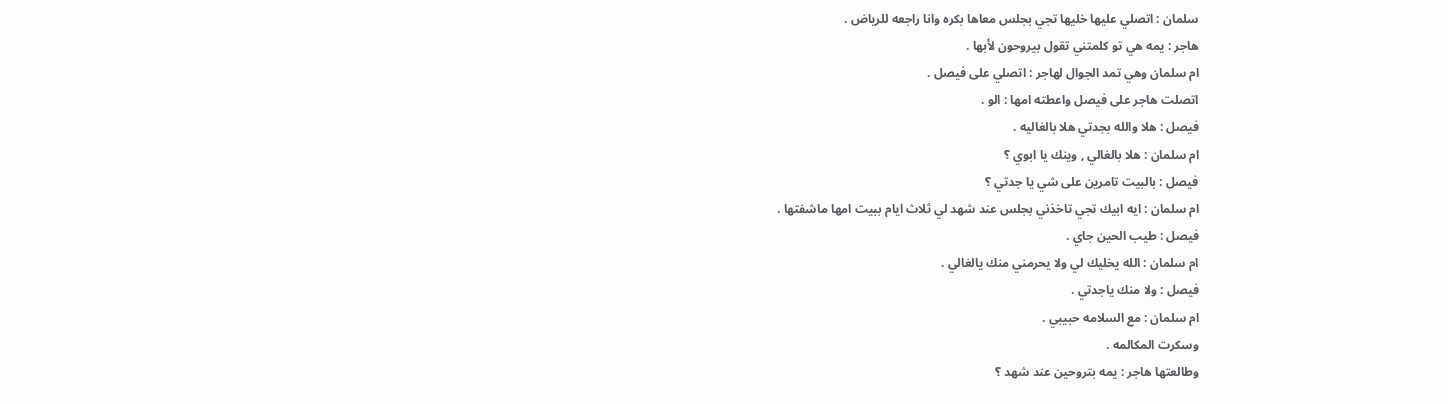سلمان : اتصلي عليها خليها تجي بجلس معاها بكره وانا راجعه للرياض .
هاجر : يمه هي تو كلمتني تقول بيروحون لأبها .
ام سلمان وهي تمد الجوال لهاجر : اتصلي على فيصل .
اتصلت هاجر على فيصل واعطته امها : الو .
فيصل : هلا والله بجدتي هلا بالغاليه .
ام سلمان : هلا بالغالي , وينك يا ابوي ؟
فيصل : بالبيت تامرين على شي يا جدتي ؟
ام سلمان : ايه ابيك تجي تاخذني بجلس عند شهد لي ثلاث ايام ببيت امها ماشفتها .
فيصل : طيب الحين جاي .
ام سلمان : الله يخليك لي ولا يحرمني منك يالغالي .
فيصل : ولا منك ياجدتي .
ام سلمان : مع السلامه حبيبي .
وسكرت المكالمه .
وطالعتها هاجر : يمه بتروحين عند شهد ؟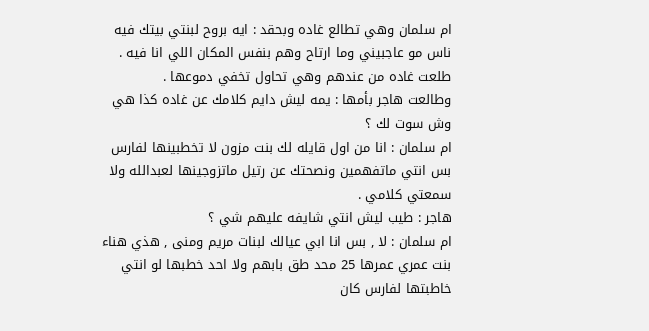ام سلمان وهي تطالع غاده وبحقد : ايه بروح لبنتي بيتك فيه ناس مو عاجبيني وما ارتاح وهم بنفس المكان اللي انا فيه .
طلعت غاده من عندهم وهي تحاول تخفي دموعها .
وطالعت هاجر بأمها : يمه ليش دايم كلامك عن غاده كذا هي وش سوت لك ؟
ام سلمان : انا من اول قايله لك بنت مزون لا تخطبينها لفارس بس انتي ماتفهمين ونصحتك عن رتيل ماتزوجينها لعبدالله ولا سمعتي كلامي .
هاجر : طيب ليش انتي شايفه عليهم شي ؟
ام سلمان : لا , بس انا ابي عيالك لبنات مريم ومنى , هذي هناء بنت عمري عمرها 25 محد طق بابهم ولا احد خطبها لو انتي خاطبتها لفارس كان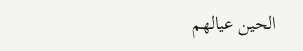الحين عيالهم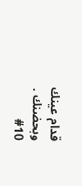قدام عينك وبحضنك .
#10